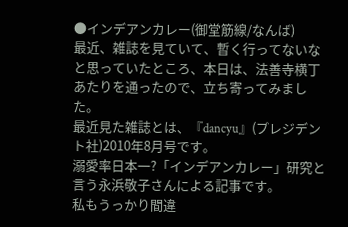●インデアンカレー(御堂筋線/なんば)
最近、雑誌を見ていて、暫く行ってないなと思っていたところ、本日は、法善寺横丁あたりを通ったので、立ち寄ってみました。
最近見た雑誌とは、『dancyu』(プレジデント社)2010年8月号です。
溺愛率日本一?「インデアンカレー」研究と言う永浜敬子さんによる記事です。
私もうっかり間違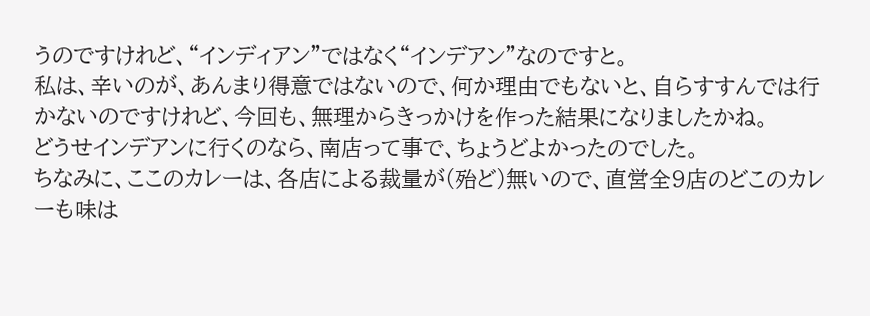うのですけれど、“インディアン”ではなく“インデアン”なのですと。
私は、辛いのが、あんまり得意ではないので、何か理由でもないと、自らすすんでは行かないのですけれど、今回も、無理からきっかけを作った結果になりましたかね。
どうせインデアンに行くのなら、南店って事で、ちょうどよかったのでした。
ちなみに、ここのカレーは、各店による裁量が(殆ど)無いので、直営全9店のどこのカレーも味は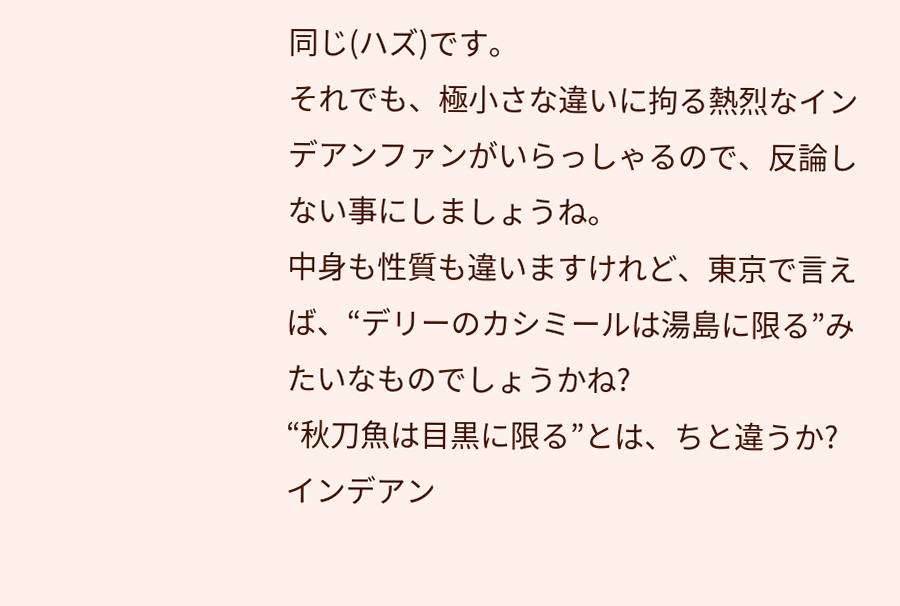同じ(ハズ)です。
それでも、極小さな違いに拘る熱烈なインデアンファンがいらっしゃるので、反論しない事にしましょうね。
中身も性質も違いますけれど、東京で言えば、“デリーのカシミールは湯島に限る”みたいなものでしょうかね?
“秋刀魚は目黒に限る”とは、ちと違うか?
インデアン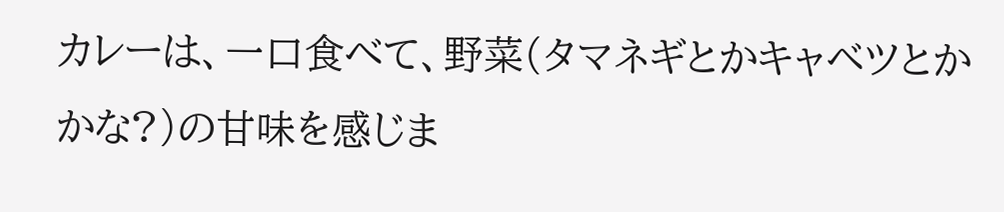カレーは、一口食べて、野菜(タマネギとかキャベツとかかな?)の甘味を感じま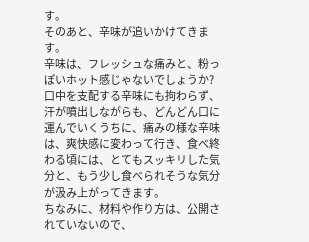す。
そのあと、辛味が追いかけてきます。
辛味は、フレッシュな痛みと、粉っぽいホット感じゃないでしょうか?
口中を支配する辛味にも拘わらず、汗が噴出しながらも、どんどん口に運んでいくうちに、痛みの様な辛味は、爽快感に変わって行き、食べ終わる頃には、とてもスッキリした気分と、もう少し食べられそうな気分が汲み上がってきます。
ちなみに、材料や作り方は、公開されていないので、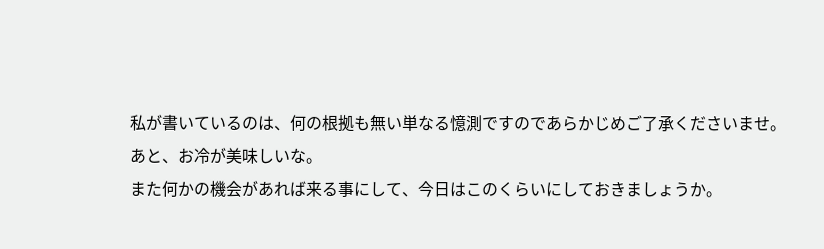私が書いているのは、何の根拠も無い単なる憶測ですのであらかじめご了承くださいませ。
あと、お冷が美味しいな。
また何かの機会があれば来る事にして、今日はこのくらいにしておきましょうか。